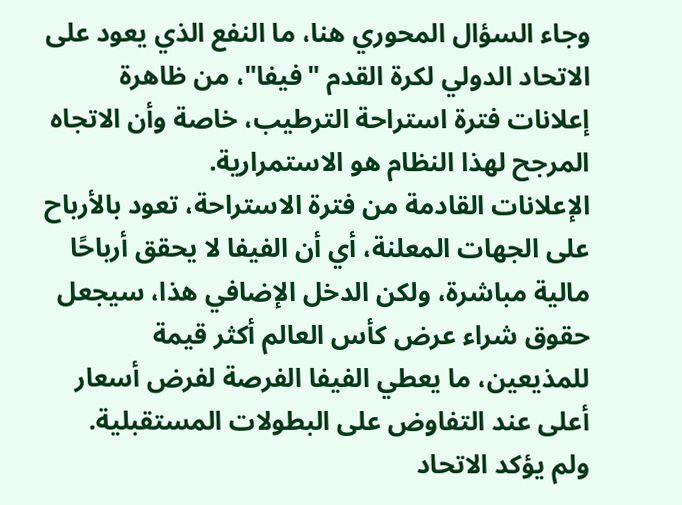وجاء السؤال المحوري هنا، ما النفع الذي يعود على الاتحاد الدولي لكرة القدم "فيفا"، من ظاهرة إعلانات فترة استراحة الترطيب، خاصة وأن الاتجاه المرجح لهذا النظام هو الاستمرارية.
الإعلانات القادمة من فترة الاستراحة، تعود بالأرباح على الجهات المعلنة، أي أن الفيفا لا يحقق أرباحًا مالية مباشرة، ولكن الدخل الإضافي هذا، سيجعل حقوق شراء عرض كأس العالم أكثر قيمة للمذيعين، ما يعطي الفيفا الفرصة لفرض أسعار أعلى عند التفاوض على البطولات المستقبلية.
ولم يؤكد الاتحاد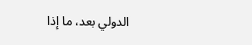الدولي بعد، ما إذا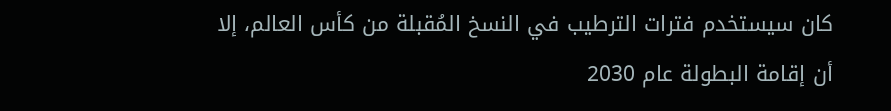كان سيستخدم فترات الترطيب في النسخ المُقبلة من كأس العالم، إلا أن إقامة البطولة عام 2030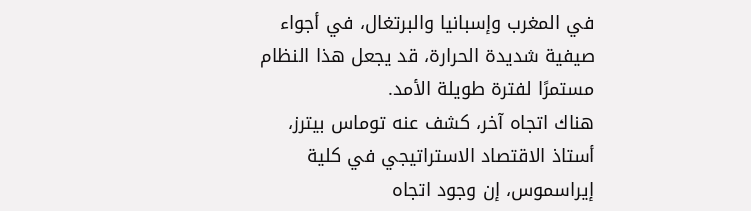في المغرب وإسبانيا والبرتغال، في أجواء صيفية شديدة الحرارة، قد يجعل هذا النظام مستمرًا لفترة طويلة الأمد.
هناك اتجاه آخر، كشف عنه توماس بيترز، أستاذ الاقتصاد الاستراتيجي في كلية إيراسموس، إن وجود اتجاه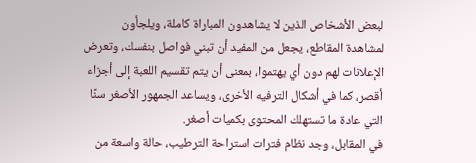لبعض الأشخاص الذين لا يشاهدون المباراة كاملة، ويلجأون لمشاهدة المقاطع، يجعل من المفيد أن تبني فواصل بنفسك، وتعرض الإعلانات لهم دون أي يهتموا، بمعنى أن يتم تقسيم اللعبة إلى أجزاء أقصر، كما في أشكال الترفيه الأخرى، ويساعد الجمهور الأصغر سنًا التي عادة ما تستهلك المحتوى بكميات أصغر.
في المقابل، وجد نظام فترات استراحة الترطيب، حالة واسعة من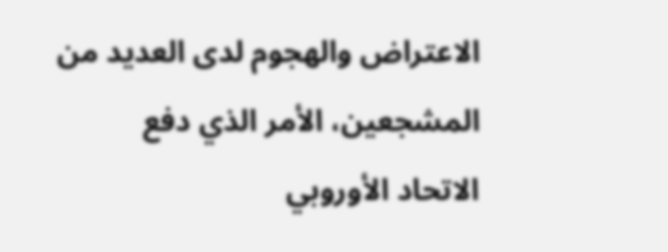الاعتراض والهجوم لدى العديد من المشجعين، الأمر الذي دفع الاتحاد الأوروبي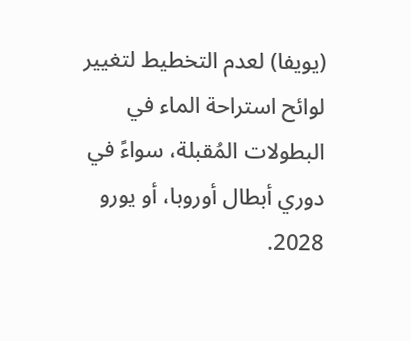(يويفا) لعدم التخطيط لتغيير لوائح استراحة الماء في البطولات المُقبلة، سواءً في دوري أبطال أوروبا، أو يورو 2028.